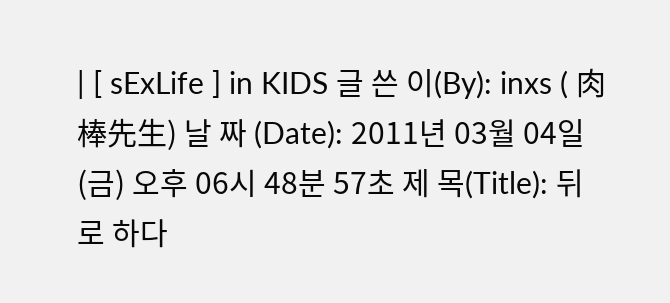| [ sExLife ] in KIDS 글 쓴 이(By): inxs ( 肉棒先生) 날 짜 (Date): 2011년 03월 04일 (금) 오후 06시 48분 57초 제 목(Title): 뒤로 하다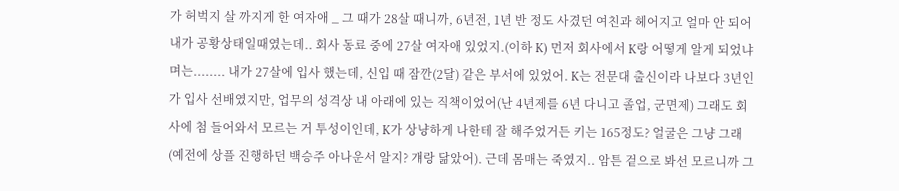가 허벅지 살 까지게 한 여자애 _ 그 때가 28살 때니까, 6년전, 1년 반 정도 사겼던 여친과 헤어지고 얼마 안 되어 내가 공황상태일때였는데.. 회사 동료 중에 27살 여자애 있었지.(이하 K) 먼저 회사에서 K랑 어떻게 알게 되었냐며는........ 내가 27살에 입사 했는데, 신입 때 잠깐(2달) 같은 부서에 있었어. K는 전문대 출신이라 나보다 3년인가 입사 선배였지만, 업무의 성격상 내 아래에 있는 직책이었어(난 4년제를 6년 다니고 졸업, 군면제) 그래도 회사에 첨 들어와서 모르는 거 투성이인데, K가 상냥하게 나한테 잘 해주었거든 키는 165정도? 얼굴은 그냥 그래(예전에 상플 진행하던 백승주 아나운서 알지? 걔랑 닮았어). 근데 몸매는 죽였지.. 암튼 겉으로 봐선 모르니까 그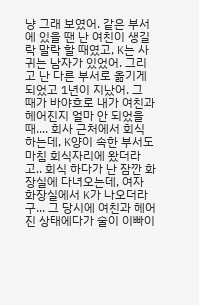냥 그래 보였어. 같은 부서에 있을 땐 난 여친이 생길락 말락 할 때였고, K는 사귀는 남자가 있었어. 그리고 난 다른 부서로 옮기게 되었고 1년이 지났어. 그 때가 바야흐로 내가 여친과 헤어진지 얼마 안 되었을 때.... 회사 근처에서 회식 하는데, K양이 속한 부서도 마침 회식자리에 왔더라고.. 회식 하다가 난 잠깐 화장실에 다녀오는데, 여자 화장실에서 K가 나오더라구... 그 당시에 여친과 헤어진 상태에다가 술이 이빠이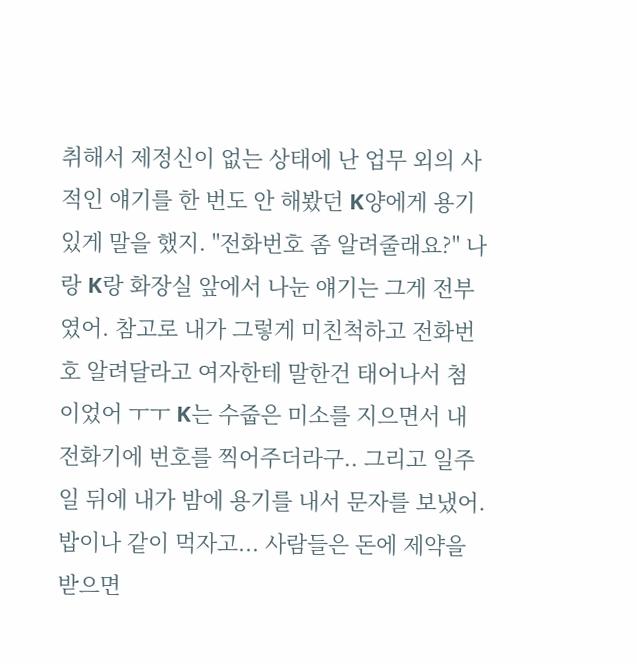취해서 제정신이 없는 상태에 난 업무 외의 사적인 얘기를 한 번도 안 해봤던 K양에게 용기있게 말을 했지. "전화번호 좀 알려줄래요?" 나랑 K랑 화장실 앞에서 나눈 얘기는 그게 전부였어. 참고로 내가 그렇게 미친척하고 전화번호 알려달라고 여자한테 말한건 태어나서 첨이었어 ㅜㅜ K는 수줍은 미소를 지으면서 내 전화기에 번호를 찍어주더라구.. 그리고 일주일 뒤에 내가 밤에 용기를 내서 문자를 보냈어. 밥이나 같이 먹자고... 사람들은 돈에 제약을 받으면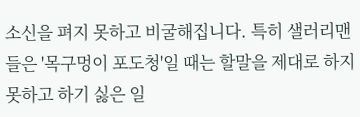소신을 펴지 못하고 비굴해집니다. 특히 샐러리맨들은 '목구멍이 포도청'일 때는 할말을 제대로 하지 못하고 하기 싫은 일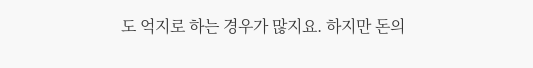도 억지로 하는 경우가 많지요. 하지만 돈의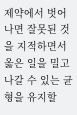제약에서 벗어나면 잘못된 것을 지적하면서 옳은 일을 밀고 나갈 수 있는 균형을 유지할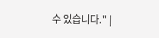수 있습니다." |